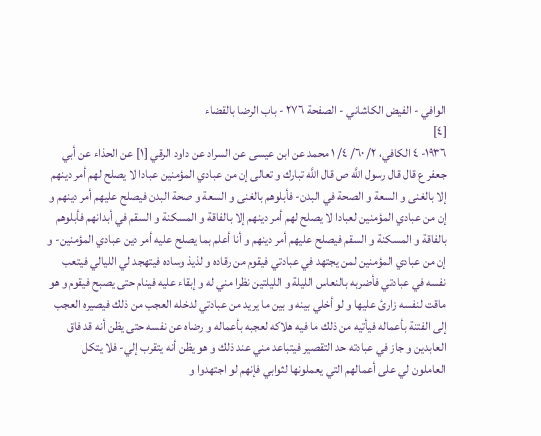الوافي - الفيض الكاشاني - الصفحة ٢٧٦ - باب الرضا بالقضاء
[٤]
١٩٣٦- ٤ الكافي، ٢/ ٦٠/ ٤/ ١ محمد عن ابن عيسى عن السراد عن داود الرقي [١] عن الحذاء عن أبي جعفر ع قال قال رسول اللَّه ص قال اللَّه تبارك و تعالى إن من عبادي المؤمنين عبادا لا يصلح لهم أمر دينهم إلا بالغنى و السعة و الصحة في البدن- فأبلوهم بالغنى و السعة و صحة البدن فيصلح عليهم أمر دينهم و إن من عبادي المؤمنين لعبادا لا يصلح لهم أمر دينهم إلا بالفاقة و المسكنة و السقم في أبدانهم فأبلوهم بالفاقة و المسكنة و السقم فيصلح عليهم أمر دينهم و أنا أعلم بما يصلح عليه أمر دين عبادي المؤمنين- و إن من عبادي المؤمنين لمن يجتهد في عبادتي فيقوم من رقاده و لذيذ وساده فيتهجد لي الليالي فيتعب نفسه في عبادتي فأضربه بالنعاس الليلة و الليلتين نظرا مني له و إبقاء عليه فينام حتى يصبح فيقوم و هو ماقت لنفسه زارئ عليها و لو أخلي بينه و بين ما يريد من عبادتي لدخله العجب من ذلك فيصيره العجب إلى الفتنة بأعماله فيأتيه من ذلك ما فيه هلاكه لعجبه بأعماله و رضاه عن نفسه حتى يظن أنه قد فاق العابدين و جاز في عبادته حد التقصير فيتباعد مني عند ذلك و هو يظن أنه يتقرب إلي- فلا يتكل العاملون لي على أعمالهم التي يعملونها لثوابي فإنهم لو اجتهدوا و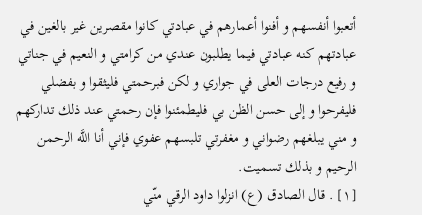أتعبوا أنفسهم و أفنوا أعمارهم في عبادتي كانوا مقصرين غير بالغين في عبادتهم كنه عبادتي فيما يطلبون عندي من كرامتي و النعيم في جناتي و رفيع درجات العلى في جواري و لكن فبرحمتي فليثقوا و بفضلي فليفرحوا و إلى حسن الظن بي فليطمئنوا فإن رحمتي عند ذلك تداركهم و مني يبلغهم رضواني و مغفرتي تلبسهم عفوي فإني أنا اللَّه الرحمن الرحيم و بذلك تسميت.
[١] . قال الصادق (ع) انزلوا داود الرقي منّي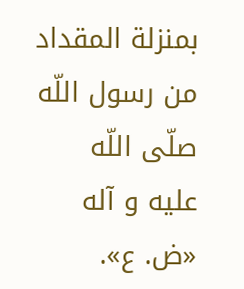بمنزلة المقداد من رسول اللّه صلّى اللّه عليه و آله «ض. ع».